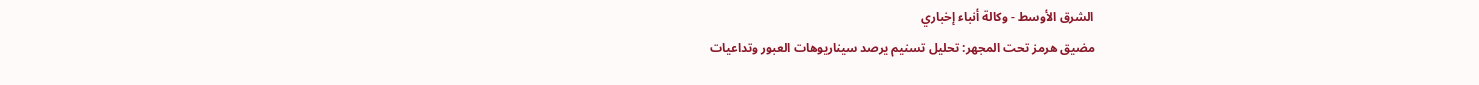الشرق الأوسط - وكالة أنباء إخباري
مضيق هرمز تحت المجهر: تحليل تسنيم يرصد سيناريوهات العبور وتداعيات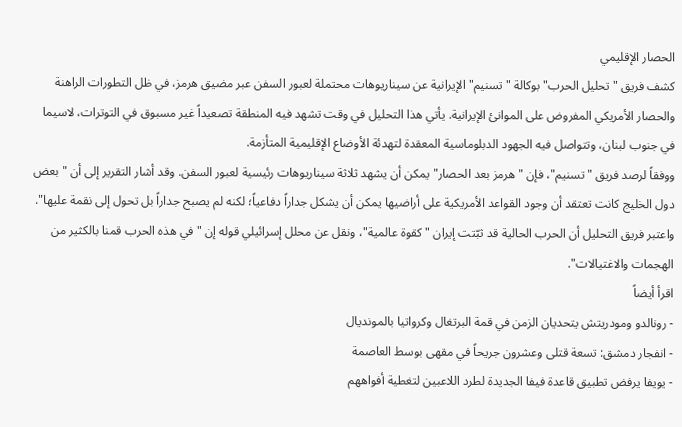الحصار الإقليمي
كشف فريق "تحليل الحرب" بوكالة "تسنيم" الإيرانية عن سيناريوهات محتملة لعبور السفن عبر مضيق هرمز، في ظل التطورات الراهنة والحصار الأمريكي المفروض على الموانئ الإيرانية. يأتي هذا التحليل في وقت تشهد فيه المنطقة تصعيداً غير مسبوق في التوترات، لاسيما في جنوب لبنان، وتتواصل فيه الجهود الدبلوماسية المعقدة لتهدئة الأوضاع الإقليمية المتأزمة.
ووفقاً لرصد فريق "تسنيم"، فإن "هرمز بعد الحصار" يمكن أن يشهد ثلاثة سيناريوهات رئيسية لعبور السفن. وقد أشار التقرير إلى أن "بعض دول الخليج كانت تعتقد أن وجود القواعد الأمريكية على أراضيها يمكن أن يشكل جداراً دفاعياً؛ لكنه لم يصبح جداراً بل تحول إلى نقمة عليها". واعتبر فريق التحليل أن الحرب الحالية قد ثبّتت إيران "كقوة عالمية"، ونقل عن محلل إسرائيلي قوله إن "في هذه الحرب قمنا بالكثير من الهجمات والاغتيالات".
اقرأ أيضاً
- رونالدو ومودريتش يتحديان الزمن في قمة البرتغال وكرواتيا بالمونديال
- انفجار دمشق: تسعة قتلى وعشرون جريحاً في مقهى بوسط العاصمة
- يويفا يرفض تطبيق قاعدة فيفا الجديدة لطرد اللاعبين لتغطية أفواههم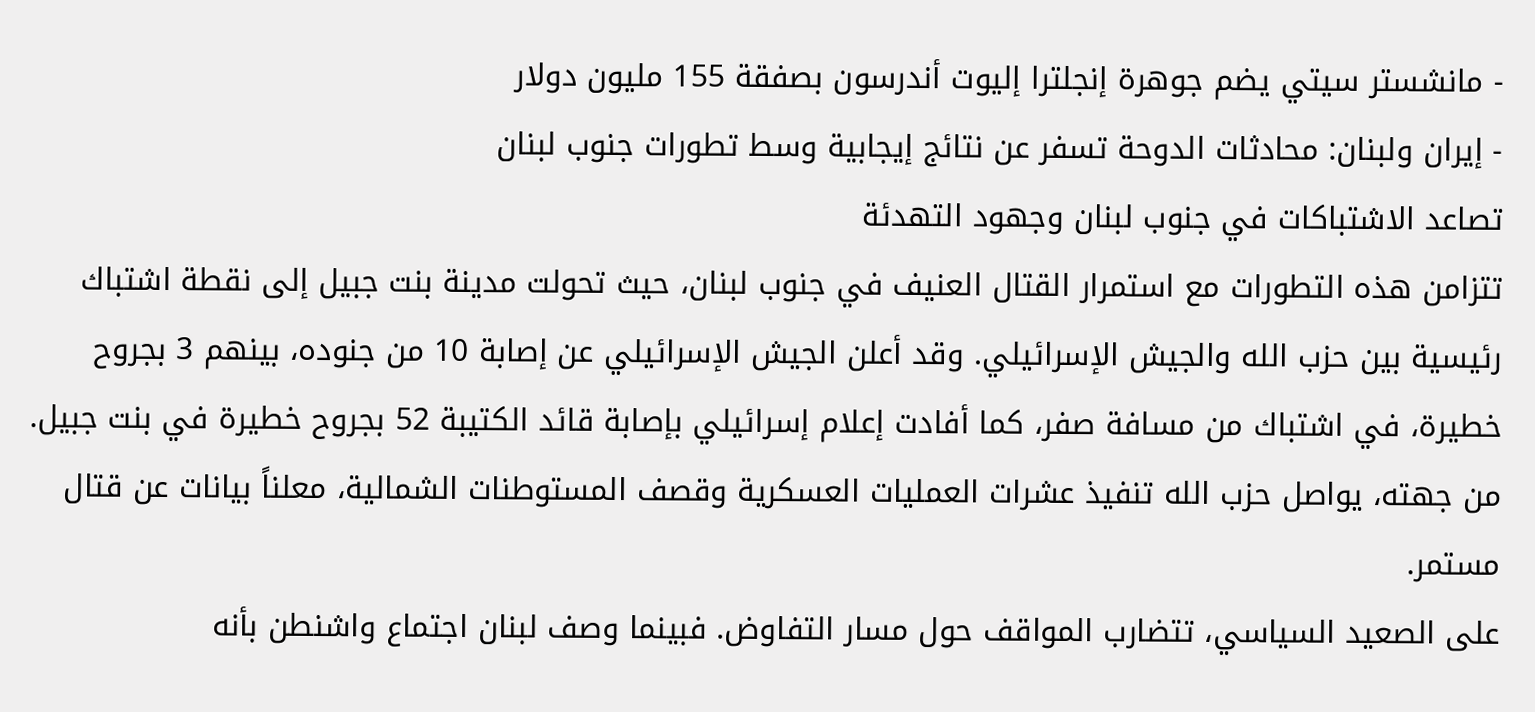- مانشستر سيتي يضم جوهرة إنجلترا إليوت أندرسون بصفقة 155 مليون دولار
- إيران ولبنان: محادثات الدوحة تسفر عن نتائج إيجابية وسط تطورات جنوب لبنان
تصاعد الاشتباكات في جنوب لبنان وجهود التهدئة
تتزامن هذه التطورات مع استمرار القتال العنيف في جنوب لبنان، حيث تحولت مدينة بنت جبيل إلى نقطة اشتباك رئيسية بين حزب الله والجيش الإسرائيلي. وقد أعلن الجيش الإسرائيلي عن إصابة 10 من جنوده، بينهم 3 بجروح خطيرة، في اشتباك من مسافة صفر، كما أفادت إعلام إسرائيلي بإصابة قائد الكتيبة 52 بجروح خطيرة في بنت جبيل. من جهته، يواصل حزب الله تنفيذ عشرات العمليات العسكرية وقصف المستوطنات الشمالية، معلناً بيانات عن قتال مستمر.
على الصعيد السياسي، تتضارب المواقف حول مسار التفاوض. فبينما وصف لبنان اجتماع واشنطن بأنه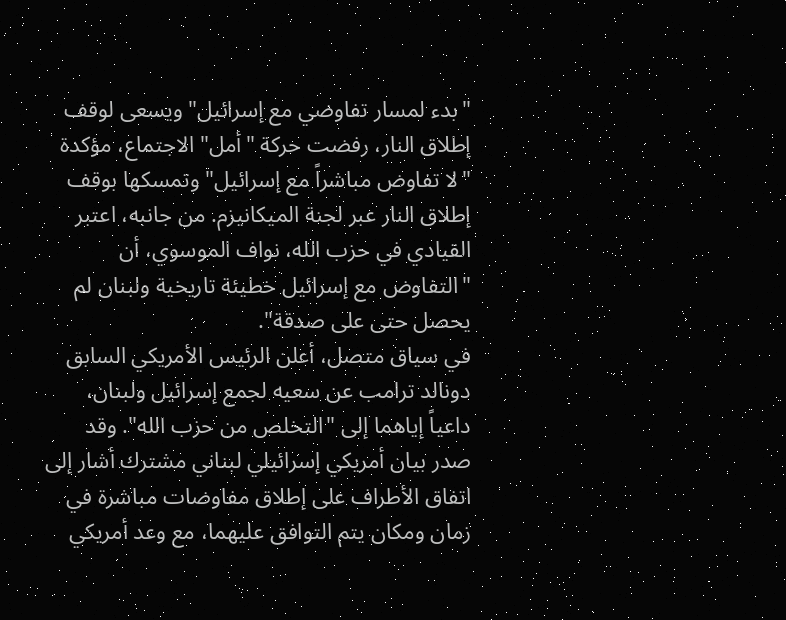"بدء لمسار تفاوضي مع إسرائيل" ويسعى لوقف إطلاق النار، رفضت حركة "أمل" الاجتماع، مؤكدة "لا تفاوض مباشراً مع إسرائيل" وتمسكها بوقف إطلاق النار عبر لجنة الميكانيزم. من جانبه، اعتبر القيادي في حزب الله، نواف الموسوي، أن "التفاوض مع إسرائيل خطيئة تاريخية ولبنان لم يحصل حتى على صدقة".
في سياق متصل، أعلن الرئيس الأمريكي السابق دونالد ترامب عن سعيه لجمع إسرائيل ولبنان، داعياً إياهما إلى "التخلص من حزب الله". وقد صدر بيان أمريكي إسرائيلي لبناني مشترك أشار إلى اتفاق الأطراف على إطلاق مفاوضات مباشرة في زمان ومكان يتم التوافق عليهما، مع وعد أمريكي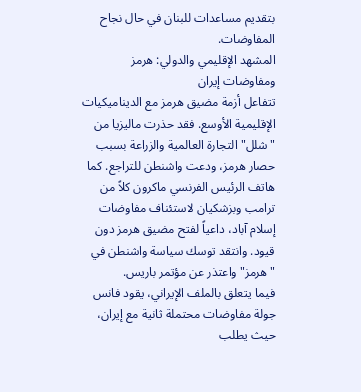بتقديم مساعدات للبنان في حال نجاح المفاوضات.
المشهد الإقليمي والدولي: هرمز ومفاوضات إيران
تتفاعل أزمة مضيق هرمز مع الديناميكيات الإقليمية الأوسع. فقد حذرت ماليزيا من "شلل" التجارة العالمية والزراعة بسبب حصار هرمز، ودعت واشنطن للتراجع. كما هاتف الرئيس الفرنسي ماكرون كلاً من ترامب وبزشكيان لاستئناف مفاوضات إسلام آباد، داعياً لفتح مضيق هرمز دون قيود. وانتقد توسك سياسة واشنطن في "هرمز" واعتذر عن مؤتمر باريس.
فيما يتعلق بالملف الإيراني، يقود فانس جولة مفاوضات محتملة ثانية مع إيران، حيث يطلب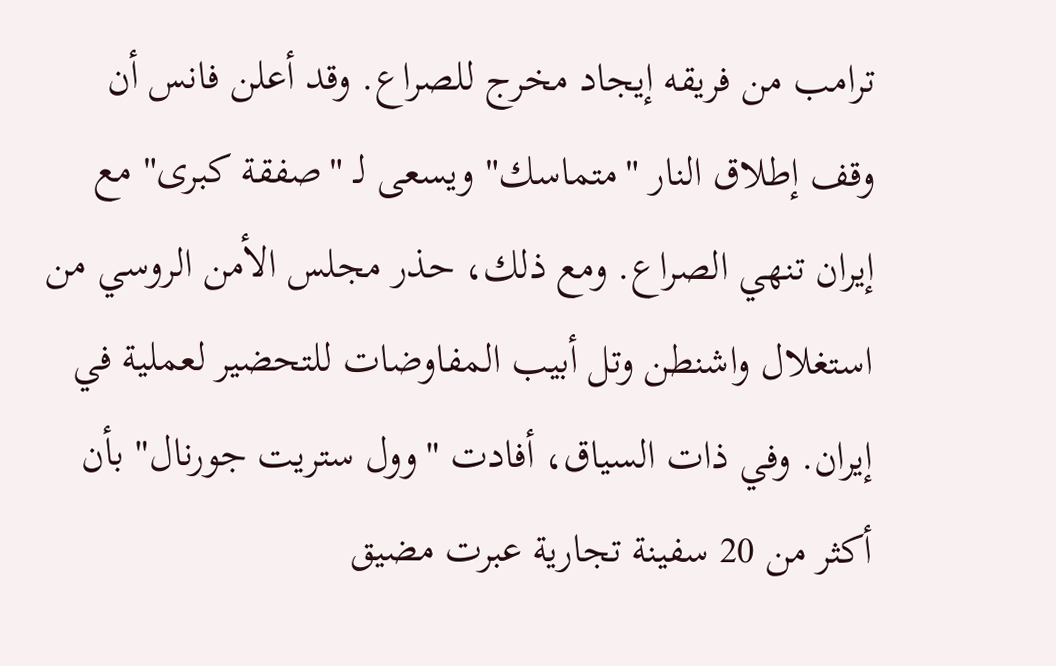ترامب من فريقه إيجاد مخرج للصراع. وقد أعلن فانس أن وقف إطلاق النار "متماسك" ويسعى لـ "صفقة كبرى" مع إيران تنهي الصراع. ومع ذلك، حذر مجلس الأمن الروسي من استغلال واشنطن وتل أبيب المفاوضات للتحضير لعملية في إيران. وفي ذات السياق، أفادت "وول ستريت جورنال" بأن أكثر من 20 سفينة تجارية عبرت مضيق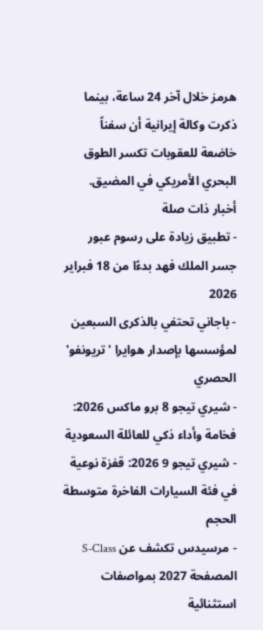هرمز خلال آخر 24 ساعة، بينما ذكرت وكالة إيرانية أن سفناً خاضعة للعقوبات تكسر الطوق البحري الأمريكي في المضيق.
أخبار ذات صلة
- تطبيق زيادة على رسوم عبور جسر الملك فهد بدءًا من 18 فبراير 2026
- باجاني تحتفي بالذكرى السبعين لمؤسسها بإصدار هوايرا 'تريونفو' الحصري
- شيري تيجو 8 برو ماكس 2026: فخامة وأداء ذكي للعائلة السعودية
- شيري تيجو 9 2026: قفزة نوعية في فئة السيارات الفاخرة متوسطة الحجم
- مرسيدس تكشف عن S-Class المصفحة 2027 بمواصفات استثنائية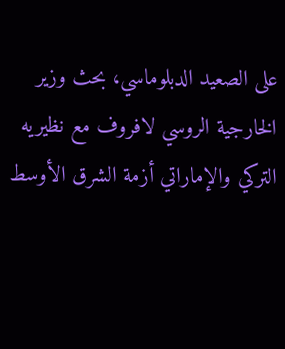على الصعيد الدبلوماسي، بحث وزير الخارجية الروسي لافروف مع نظيريه التركي والإماراتي أزمة الشرق الأوسط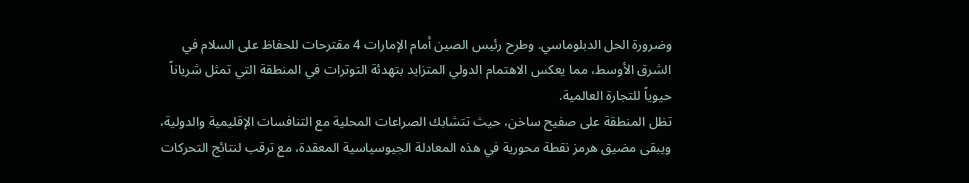وضرورة الحل الدبلوماسي. وطرح رئيس الصين أمام الإمارات 4 مقترحات للحفاظ على السلام في الشرق الأوسط، مما يعكس الاهتمام الدولي المتزايد بتهدئة التوترات في المنطقة التي تمثل شرياناً حيوياً للتجارة العالمية.
تظل المنطقة على صفيح ساخن، حيث تتشابك الصراعات المحلية مع التنافسات الإقليمية والدولية، ويبقى مضيق هرمز نقطة محورية في هذه المعادلة الجيوسياسية المعقدة، مع ترقب لنتائج التحركات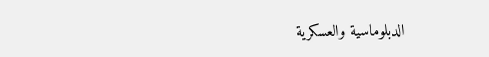الدبلوماسية والعسكرية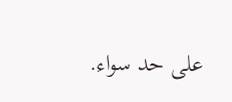على حد سواء.